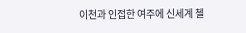이천과 인접한 여주에 신세계 첼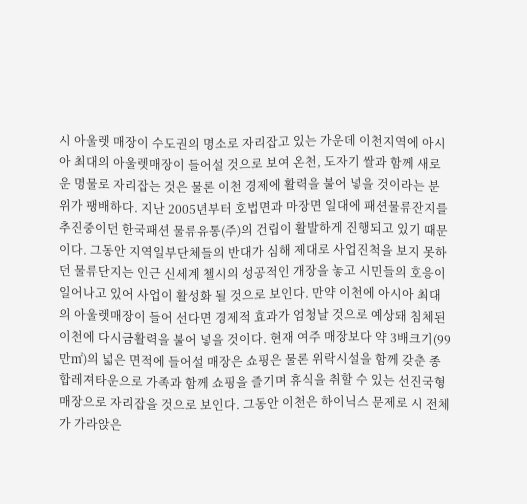시 아울렛 매장이 수도권의 명소로 자리잡고 있는 가운데 이천지역에 아시아 최대의 아울렛매장이 들어설 것으로 보여 온천, 도자기 쌀과 함께 새로운 명물로 자리잡는 것은 물론 이천 경제에 활력을 불어 넣을 것이라는 분위가 팽배하다. 지난 2005년부터 호법면과 마장면 일대에 패션물류잔지를 추진중이던 한국패션 물류유통(주)의 건립이 활발하게 진행되고 있기 때문이다. 그동안 지역일부단체들의 반대가 심해 제대로 사업진척을 보지 못하던 물류단지는 인근 신세계 첼시의 성공적인 개장을 놓고 시민들의 호응이 일어나고 있어 사업이 활성화 될 것으로 보인다. 만약 이천에 아시아 최대의 아울렛매장이 들어 선다면 경제적 효과가 엄청날 것으로 예상돼 침체된 이천에 다시금활력을 불어 넣을 것이다. 현재 여주 매장보다 약 3배크기(99만㎡)의 넓은 면적에 들어설 매장은 쇼핑은 물론 위락시설을 함께 갖춘 종합레져타운으로 가족과 함께 쇼핑을 즐기며 휴식을 취할 수 있는 선진국형 매장으로 자리잡을 것으로 보인다. 그동안 이천은 하이닉스 문제로 시 전체가 가라앉은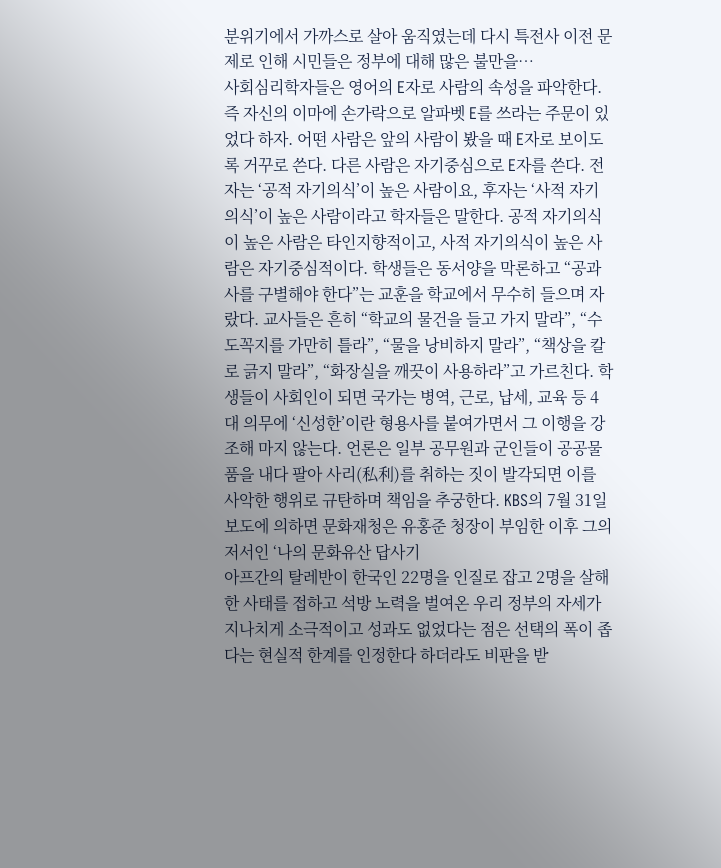분위기에서 가까스로 살아 움직였는데 다시 특전사 이전 문제로 인해 시민들은 정부에 대해 많은 불만을…
사회심리학자들은 영어의 E자로 사람의 속성을 파악한다. 즉 자신의 이마에 손가락으로 알파벳 E를 쓰라는 주문이 있었다 하자. 어떤 사람은 앞의 사람이 봤을 때 E자로 보이도록 거꾸로 쓴다. 다른 사람은 자기중심으로 E자를 쓴다. 전자는 ‘공적 자기의식’이 높은 사람이요, 후자는 ‘사적 자기의식’이 높은 사람이라고 학자들은 말한다. 공적 자기의식이 높은 사람은 타인지향적이고, 사적 자기의식이 높은 사람은 자기중심적이다. 학생들은 동서양을 막론하고 “공과 사를 구별해야 한다”는 교훈을 학교에서 무수히 들으며 자랐다. 교사들은 흔히 “학교의 물건을 들고 가지 말라”, “수도꼭지를 가만히 틀라”, “물을 낭비하지 말라”, “책상을 칼로 긁지 말라”, “화장실을 깨끗이 사용하라”고 가르친다. 학생들이 사회인이 되면 국가는 병역, 근로, 납세, 교육 등 4대 의무에 ‘신성한’이란 형용사를 붙여가면서 그 이행을 강조해 마지 않는다. 언론은 일부 공무원과 군인들이 공공물품을 내다 팔아 사리(私利)를 취하는 짓이 발각되면 이를 사악한 행위로 규탄하며 책임을 추궁한다. KBS의 7월 31일 보도에 의하면 문화재청은 유홍준 청장이 부임한 이후 그의 저서인 ‘나의 문화유산 답사기
아프간의 탈레반이 한국인 22명을 인질로 잡고 2명을 살해한 사태를 접하고 석방 노력을 벌여온 우리 정부의 자세가 지나치게 소극적이고 성과도 없었다는 점은 선택의 폭이 좁다는 현실적 한계를 인정한다 하더라도 비판을 받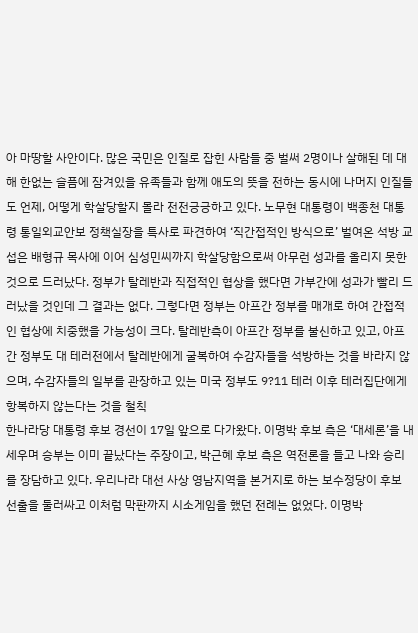아 마땅할 사안이다. 많은 국민은 인질로 잡힌 사람들 중 벌써 2명이나 살해된 데 대해 한없는 슬픔에 잠겨있을 유족들과 함께 애도의 뜻을 전하는 동시에 나머지 인질들도 언제, 어떻게 학살당할지 몰라 전전긍긍하고 있다. 노무현 대통령이 백종천 대통령 통일외교안보 정책실장을 특사로 파견하여 ‘직간접적인 방식으로’ 벌여온 석방 교섭은 배형규 목사에 이어 심성민씨까지 학살당함으로써 아무런 성과를 올리지 못한 것으로 드러났다. 정부가 탈레반과 직접적인 협상을 했다면 가부간에 성과가 빨리 드러났을 것인데 그 결과는 없다. 그렇다면 정부는 아프간 정부를 매개로 하여 간접적인 협상에 치중했을 가능성이 크다. 탈레반측이 아프간 정부를 불신하고 있고, 아프간 정부도 대 테러전에서 탈레반에게 굴복하여 수감자들을 석방하는 것을 바라지 않으며, 수감자들의 일부를 관장하고 있는 미국 정부도 9?11 테러 이후 테러집단에게 항복하지 않는다는 것을 철칙
한나라당 대통령 후보 경선이 17일 앞으로 다가왔다. 이명박 후보 측은 ‘대세론’을 내세우며 승부는 이미 끝났다는 주장이고, 박근혜 후보 측은 역전론을 들고 나와 승리를 장담하고 있다. 우리나라 대선 사상 영남지역을 본거지로 하는 보수정당이 후보 선출을 둘러싸고 이처럼 막판까지 시소게임을 했던 전례는 없었다. 이명박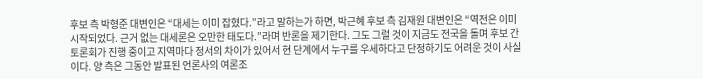후보 측 박형준 대변인은 “대세는 이미 잡혔다.”라고 말하는가 하면, 박근혜 후보 측 김재원 대변인은 “역전은 이미 시작되었다. 근거 없는 대세론은 오만한 태도다.”라며 반론을 제기한다. 그도 그럴 것이 지금도 전국을 돌며 후보 간 토론회가 진행 중이고 지역마다 정서의 차이가 있어서 현 단계에서 누구를 우세하다고 단정하기도 어려운 것이 사실이다. 양 측은 그동안 발표된 언론사의 여론조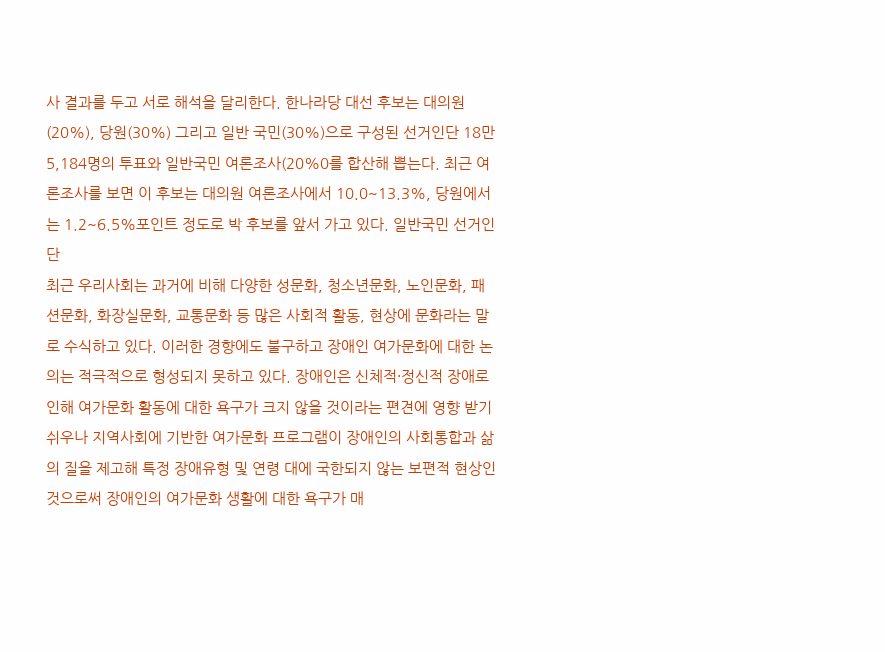사 결과를 두고 서로 해석을 달리한다. 한나라당 대선 후보는 대의원(20%), 당원(30%) 그리고 일반 국민(30%)으로 구성된 선거인단 18만5,184명의 투표와 일반국민 여론조사(20%0를 합산해 뽑는다. 최근 여론조사를 보면 이 후보는 대의원 여론조사에서 10.0~13.3%, 당원에서는 1.2~6.5%포인트 정도로 박 후보를 앞서 가고 있다. 일반국민 선거인단
최근 우리사회는 과거에 비해 다양한 성문화, 청소년문화, 노인문화, 패션문화, 화장실문화, 교통문화 등 많은 사회적 활동, 현상에 문화라는 말로 수식하고 있다. 이러한 경향에도 불구하고 장애인 여가문화에 대한 논의는 적극적으로 형성되지 못하고 있다. 장애인은 신체적·정신적 장애로 인해 여가문화 활동에 대한 욕구가 크지 않을 것이라는 편견에 영향 받기 쉬우나 지역사회에 기반한 여가문화 프로그램이 장애인의 사회통합과 삶의 질을 제고해 특정 장애유형 및 연령 대에 국한되지 않는 보편적 현상인 것으로써 장애인의 여가문화 생활에 대한 욕구가 매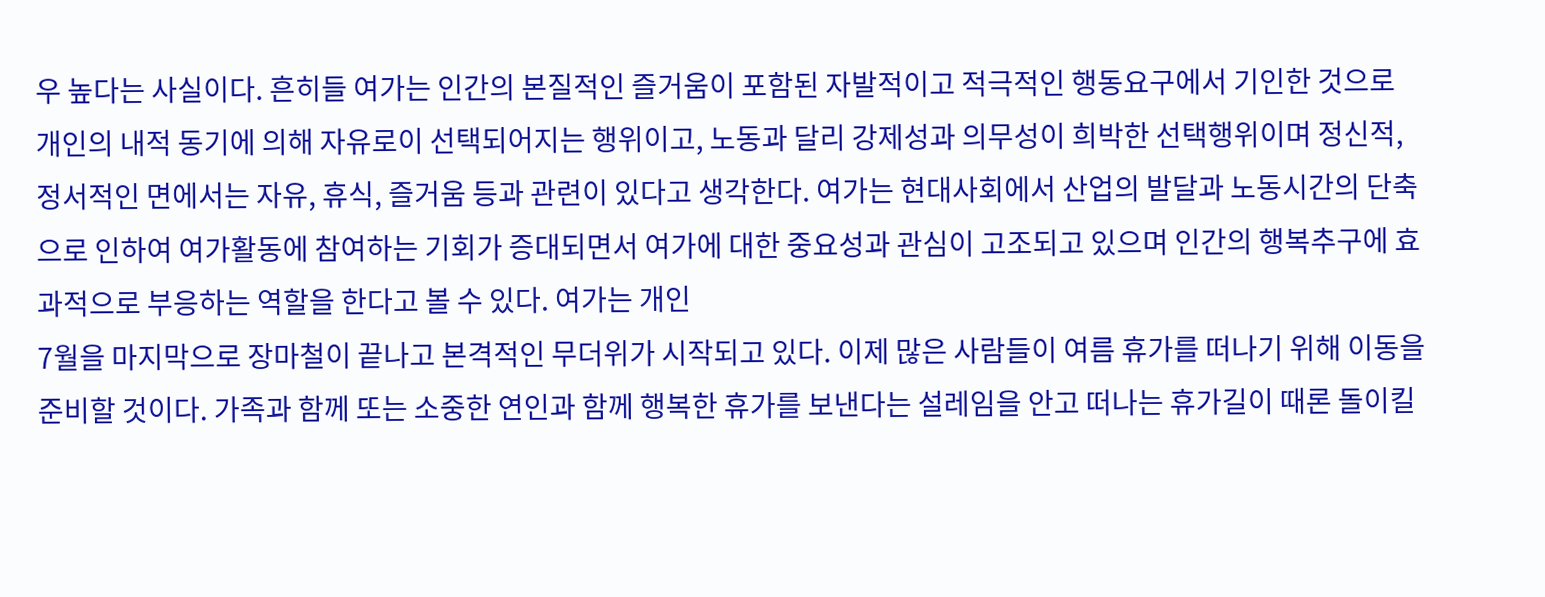우 높다는 사실이다. 흔히들 여가는 인간의 본질적인 즐거움이 포함된 자발적이고 적극적인 행동요구에서 기인한 것으로 개인의 내적 동기에 의해 자유로이 선택되어지는 행위이고, 노동과 달리 강제성과 의무성이 희박한 선택행위이며 정신적, 정서적인 면에서는 자유, 휴식, 즐거움 등과 관련이 있다고 생각한다. 여가는 현대사회에서 산업의 발달과 노동시간의 단축으로 인하여 여가활동에 참여하는 기회가 증대되면서 여가에 대한 중요성과 관심이 고조되고 있으며 인간의 행복추구에 효과적으로 부응하는 역할을 한다고 볼 수 있다. 여가는 개인
7월을 마지막으로 장마철이 끝나고 본격적인 무더위가 시작되고 있다. 이제 많은 사람들이 여름 휴가를 떠나기 위해 이동을 준비할 것이다. 가족과 함께 또는 소중한 연인과 함께 행복한 휴가를 보낸다는 설레임을 안고 떠나는 휴가길이 때론 돌이킬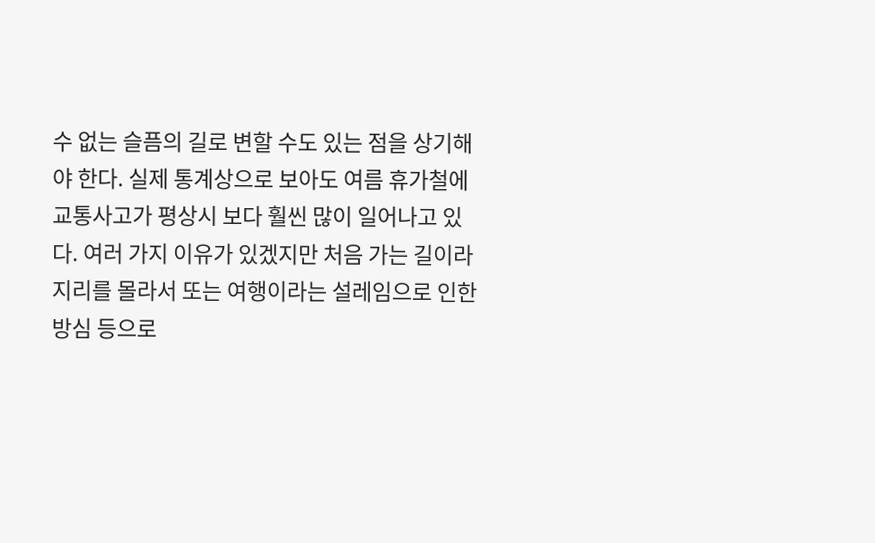수 없는 슬픔의 길로 변할 수도 있는 점을 상기해야 한다. 실제 통계상으로 보아도 여름 휴가철에 교통사고가 평상시 보다 훨씬 많이 일어나고 있다. 여러 가지 이유가 있겠지만 처음 가는 길이라 지리를 몰라서 또는 여행이라는 설레임으로 인한 방심 등으로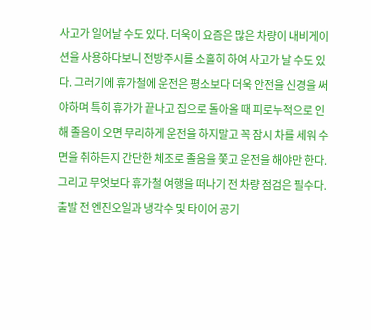사고가 일어날 수도 있다. 더욱이 요즘은 많은 차량이 내비게이션을 사용하다보니 전방주시를 소홀히 하여 사고가 날 수도 있다. 그러기에 휴가철에 운전은 평소보다 더욱 안전을 신경을 써야하며 특히 휴가가 끝나고 집으로 돌아올 때 피로누적으로 인해 졸음이 오면 무리하게 운전을 하지말고 꼭 잠시 차를 세워 수면을 취하든지 간단한 체조로 졸음을 쫓고 운전을 해야만 한다. 그리고 무엇보다 휴가철 여행을 떠나기 전 차량 점검은 필수다. 출발 전 엔진오일과 냉각수 및 타이어 공기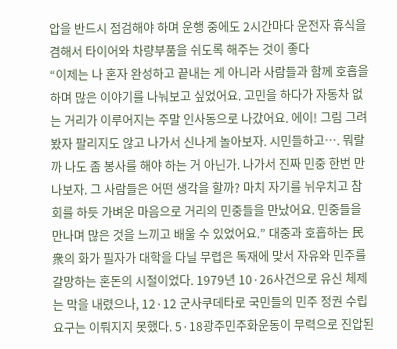압을 반드시 점검해야 하며 운행 중에도 2시간마다 운전자 휴식을 겸해서 타이어와 차량부품을 쉬도록 해주는 것이 좋다
“이제는 나 혼자 완성하고 끝내는 게 아니라 사람들과 함께 호흡을 하며 많은 이야기를 나눠보고 싶었어요. 고민을 하다가 자동차 없는 거리가 이루어지는 주말 인사동으로 나갔어요. 에이! 그림 그려봤자 팔리지도 않고 나가서 신나게 놀아보자. 시민들하고…. 뭐랄까 나도 좀 봉사를 해야 하는 거 아닌가. 나가서 진짜 민중 한번 만나보자. 그 사람들은 어떤 생각을 할까? 마치 자기를 뉘우치고 참회를 하듯 가벼운 마음으로 거리의 민중들을 만났어요. 민중들을 만나며 많은 것을 느끼고 배울 수 있었어요.” 대중과 호흡하는 民衆의 화가 필자가 대학을 다닐 무렵은 독재에 맞서 자유와 민주를 갈망하는 혼돈의 시절이었다. 1979년 10·26사건으로 유신 체제는 막을 내렸으나, 12·12 군사쿠데타로 국민들의 민주 정권 수립 요구는 이뤄지지 못했다. 5·18광주민주화운동이 무력으로 진압된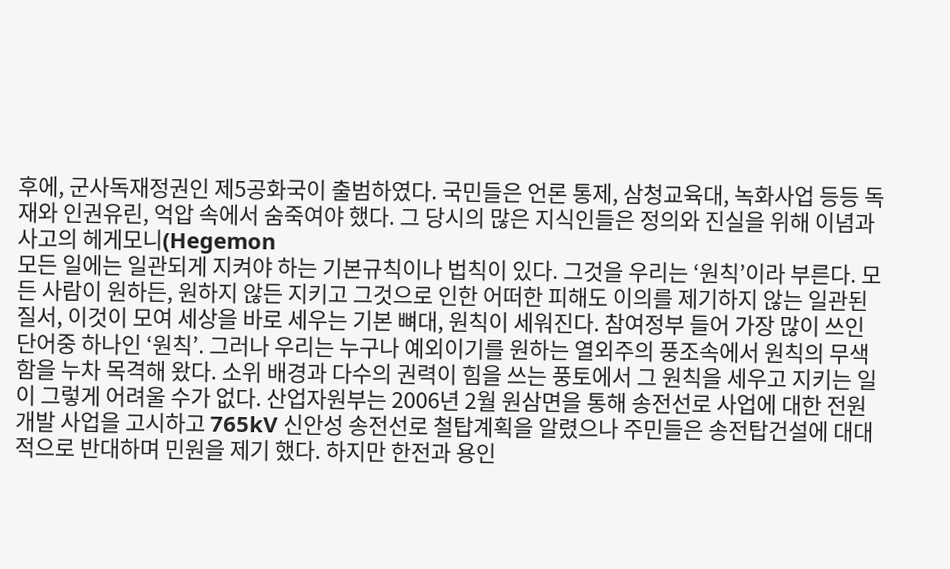후에, 군사독재정권인 제5공화국이 출범하였다. 국민들은 언론 통제, 삼청교육대, 녹화사업 등등 독재와 인권유린, 억압 속에서 숨죽여야 했다. 그 당시의 많은 지식인들은 정의와 진실을 위해 이념과 사고의 헤게모니(Hegemon
모든 일에는 일관되게 지켜야 하는 기본규칙이나 법칙이 있다. 그것을 우리는 ‘원칙’이라 부른다. 모든 사람이 원하든, 원하지 않든 지키고 그것으로 인한 어떠한 피해도 이의를 제기하지 않는 일관된 질서, 이것이 모여 세상을 바로 세우는 기본 뼈대, 원칙이 세워진다. 참여정부 들어 가장 많이 쓰인 단어중 하나인 ‘원칙’. 그러나 우리는 누구나 예외이기를 원하는 열외주의 풍조속에서 원칙의 무색함을 누차 목격해 왔다. 소위 배경과 다수의 권력이 힘을 쓰는 풍토에서 그 원칙을 세우고 지키는 일이 그렇게 어려울 수가 없다. 산업자원부는 2006년 2월 원삼면을 통해 송전선로 사업에 대한 전원개발 사업을 고시하고 765kV 신안성 송전선로 철탑계획을 알렸으나 주민들은 송전탑건설에 대대적으로 반대하며 민원을 제기 했다. 하지만 한전과 용인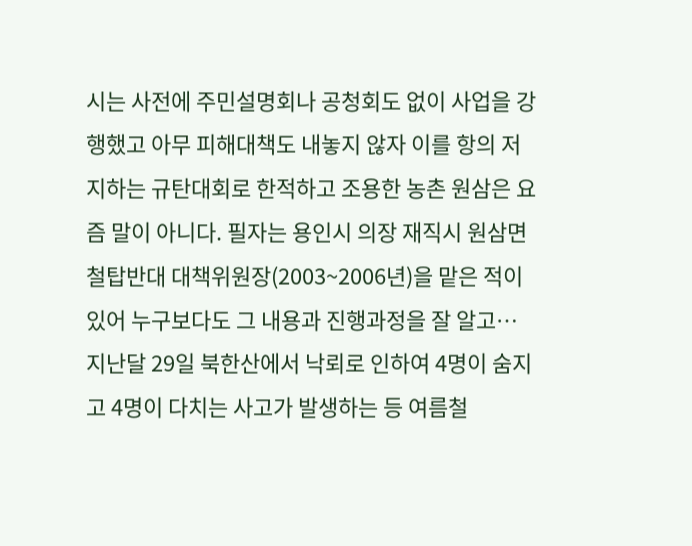시는 사전에 주민설명회나 공청회도 없이 사업을 강행했고 아무 피해대책도 내놓지 않자 이를 항의 저지하는 규탄대회로 한적하고 조용한 농촌 원삼은 요즘 말이 아니다. 필자는 용인시 의장 재직시 원삼면 철탑반대 대책위원장(2003~2006년)을 맡은 적이 있어 누구보다도 그 내용과 진행과정을 잘 알고…
지난달 29일 북한산에서 낙뢰로 인하여 4명이 숨지고 4명이 다치는 사고가 발생하는 등 여름철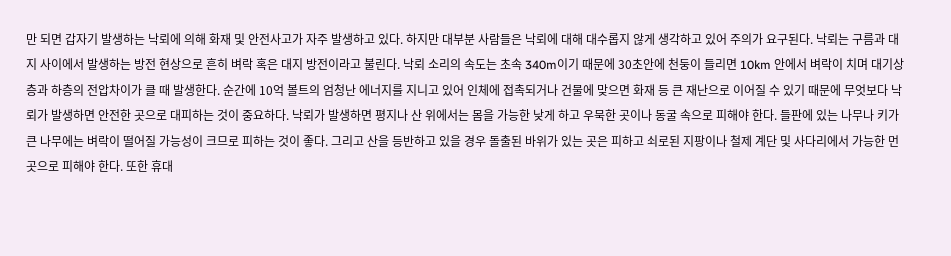만 되면 갑자기 발생하는 낙뢰에 의해 화재 및 안전사고가 자주 발생하고 있다. 하지만 대부분 사람들은 낙뢰에 대해 대수롭지 않게 생각하고 있어 주의가 요구된다. 낙뢰는 구름과 대지 사이에서 발생하는 방전 현상으로 흔히 벼락 혹은 대지 방전이라고 불린다. 낙뢰 소리의 속도는 초속 340m이기 때문에 30초안에 천둥이 들리면 10km 안에서 벼락이 치며 대기상층과 하층의 전압차이가 클 때 발생한다. 순간에 10억 볼트의 엄청난 에너지를 지니고 있어 인체에 접촉되거나 건물에 맞으면 화재 등 큰 재난으로 이어질 수 있기 때문에 무엇보다 낙뢰가 발생하면 안전한 곳으로 대피하는 것이 중요하다. 낙뢰가 발생하면 평지나 산 위에서는 몸을 가능한 낮게 하고 우묵한 곳이나 동굴 속으로 피해야 한다. 들판에 있는 나무나 키가 큰 나무에는 벼락이 떨어질 가능성이 크므로 피하는 것이 좋다. 그리고 산을 등반하고 있을 경우 돌출된 바위가 있는 곳은 피하고 쇠로된 지팡이나 철제 계단 및 사다리에서 가능한 먼 곳으로 피해야 한다. 또한 휴대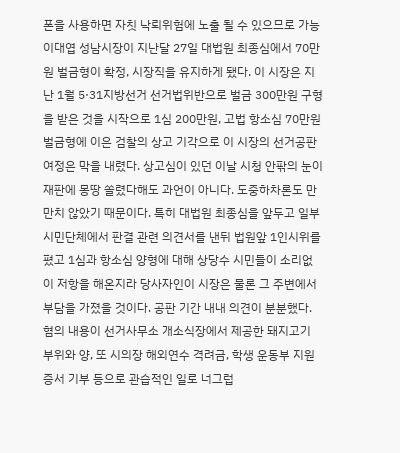폰을 사용하면 자칫 낙뢰위험에 노출 될 수 있으므로 가능
이대엽 성남시장이 지난달 27일 대법원 최종심에서 70만원 벌금형이 확정, 시장직을 유지하게 됐다. 이 시장은 지난 1월 5·31지방선거 선거법위반으로 벌금 300만원 구형을 받은 것을 시작으로 1심 200만원, 고법 항소심 70만원 벌금형에 이은 검찰의 상고 기각으로 이 시장의 선거공판 여정은 막을 내렸다. 상고심이 있던 이날 시청 안팎의 눈이 재판에 몽땅 쏠렸다해도 과언이 아니다. 도중하차론도 만만치 않았기 때문이다. 특히 대법원 최종심을 앞두고 일부 시민단체에서 판결 관련 의견서를 낸뒤 법원앞 1인시위를 폈고 1심과 항소심 양형에 대해 상당수 시민들이 소리없이 저항을 해온지라 당사자인이 시장은 물론 그 주변에서 부담을 가졌을 것이다. 공판 기간 내내 의견이 분분했다. 혐의 내용이 선거사무소 개소식장에서 제공한 돼지고기 부위와 양, 또 시의장 해외연수 격려금, 학생 운동부 지원증서 기부 등으로 관습적인 일로 너그럽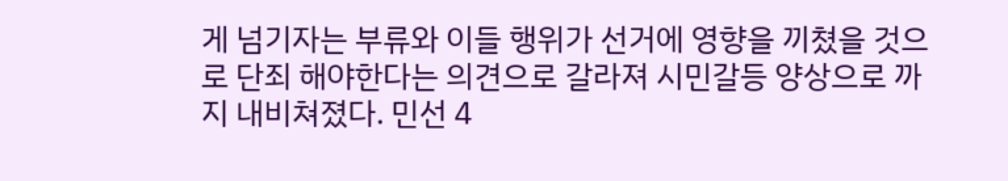게 넘기자는 부류와 이들 행위가 선거에 영향을 끼쳤을 것으로 단죄 해야한다는 의견으로 갈라져 시민갈등 양상으로 까지 내비쳐졌다. 민선 4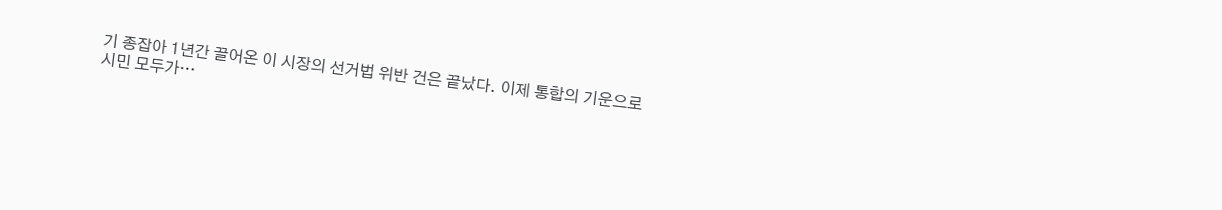기 종잡아 1년간 끌어온 이 시장의 선거법 위반 건은 끝났다. 이제 통합의 기운으로 시민 모두가…